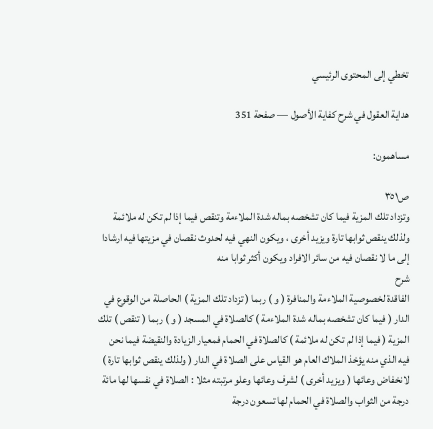تخطي إلى المحتوى الرئيسي

هداية العقول في شرح كفاية الأصول — صفحة 351

مساهمون:

ص٣٥١
وتزداد تلك المزية فيما كان تشخصه بماله شدة الملاءمة وتنقص فيما إذا لم تكن له ملائمة ولذلك ينقص ثوابها تارة ويزيد أخرى ، ويكون النهي فيه لحدوث نقصان في مزيتها فيه ارشادا إلى ما لا نقصان فيه من سائر الافراد ويكون أكثر ثوابا منه
شرح
الفاقدة لخصوصية الملاءمة والمنافرة ( و ) ربما ( تزداد تلك المزية ) الحاصلة من الوقوع في الدار ( فيما كان تشخصه بماله شدة الملاءمة ) كالصلاة في المسجد ( و ) ربما ( تنقص ) تلك المزية ( فيما إذا لم تكن له ملائمة ) كالصلاة في الحمام فمعيار الزيادة والنقيضة فيما نحن فيه الذي منه يؤخذ الملاك العام هو القياس على الصلاة في الدار ( ولذلك ينقص ثوابها تارة ) لانخفاض وعائها ( ويزيد أخرى ) لشرف وعائها وعلو مرتبته مثلا : الصلاة في نفسها لها مائة درجة من الثواب والصلاة في الحمام لها تسعون درجة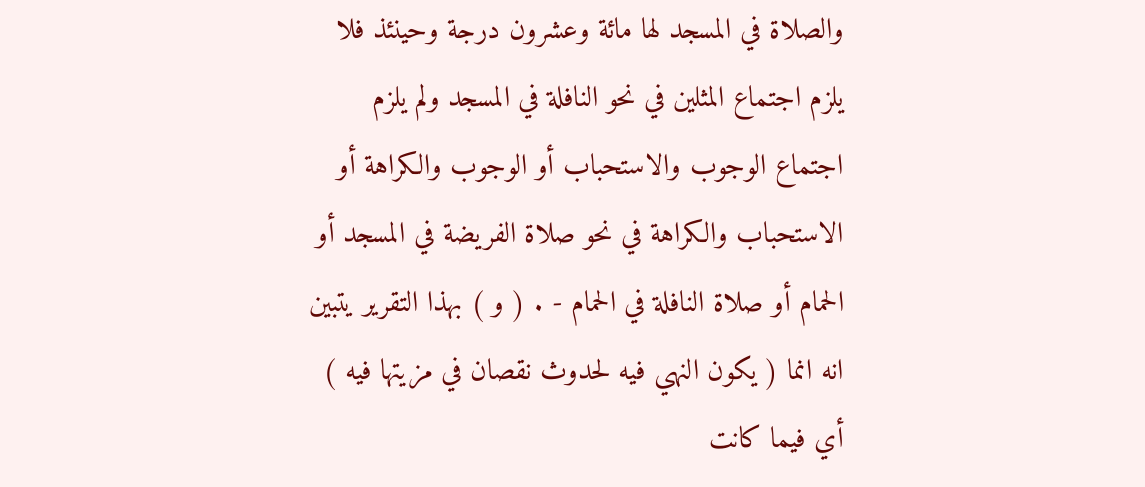والصلاة في المسجد لها مائة وعشرون درجة وحينئذ فلا يلزم اجتماع المثلين في نحو النافلة في المسجد ولم يلزم اجتماع الوجوب والاستحباب أو الوجوب والكراهة أو الاستحباب والكراهة في نحو صلاة الفريضة في المسجد أو الحمام أو صلاة النافلة في الحمام - . ( و ) بهذا التقرير يتبين انه انما ( يكون النهي فيه لحدوث نقصان في مزيتها فيه ) أي فيما كانت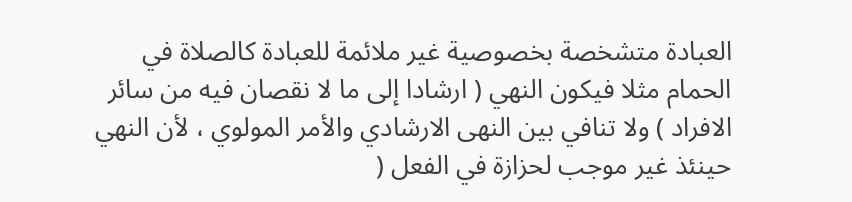العبادة متشخصة بخصوصية غير ملائمة للعبادة كالصلاة في الحمام مثلا فيكون النهي ( ارشادا إلى ما لا نقصان فيه من سائر الافراد ) ولا تنافي بين النهى الارشادي والأمر المولوي ، لأن النهي حينئذ غير موجب لحزازة في الفعل (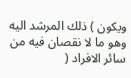ويكون ) ذلك المرشد اليه وهو ما لا نقصان فيه من سائر الافراد (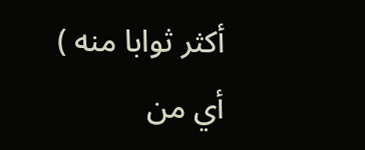أكثر ثوابا منه ) أي من